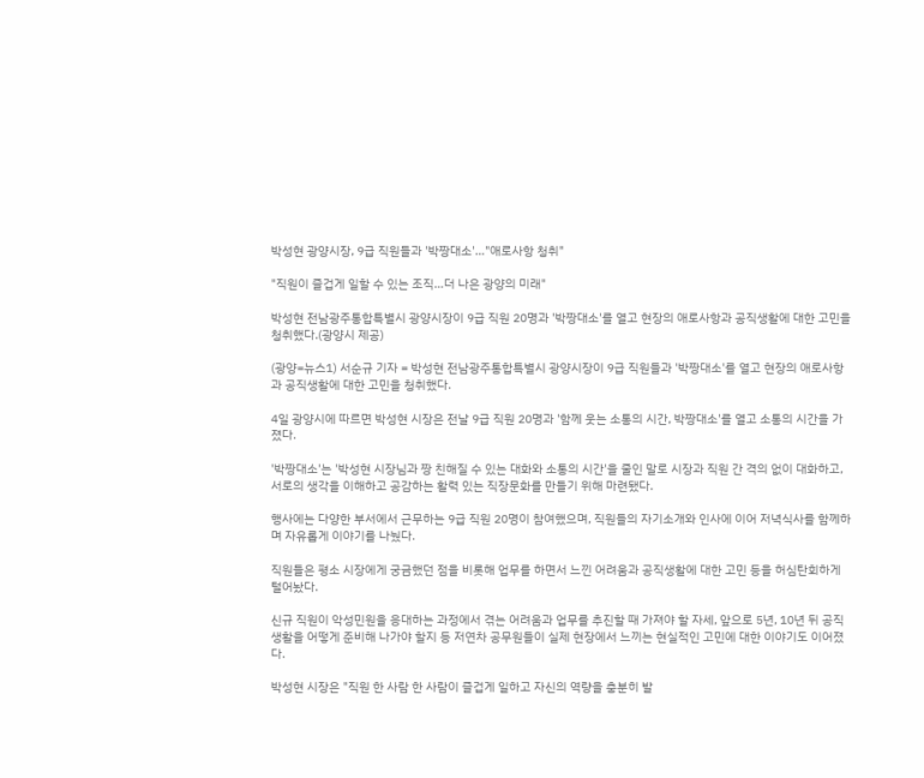박성현 광양시장, 9급 직원들과 '박짱대소'…"애로사항 청취"

"직원이 즐겁게 일할 수 있는 조직…더 나은 광양의 미래"

박성현 전남광주통합특별시 광양시장이 9급 직원 20명과 '박짱대소'를 열고 현장의 애로사항과 공직생활에 대한 고민을 청취했다.(광양시 제공)

(광양=뉴스1) 서순규 기자 = 박성현 전남광주통합특별시 광양시장이 9급 직원들과 '박짱대소'를 열고 현장의 애로사항과 공직생활에 대한 고민을 청취했다.

4일 광양시에 따르면 박성현 시장은 전날 9급 직원 20명과 '함께 웃는 소통의 시간, 박짱대소'를 열고 소통의 시간을 가졌다.

'박짱대소'는 '박성현 시장님과 짱 친해질 수 있는 대화와 소통의 시간'을 줄인 말로 시장과 직원 간 격의 없이 대화하고, 서로의 생각을 이해하고 공감하는 활력 있는 직장문화를 만들기 위해 마련됐다.

행사에는 다양한 부서에서 근무하는 9급 직원 20명이 참여했으며, 직원들의 자기소개와 인사에 이어 저녁식사를 함께하며 자유롭게 이야기를 나눴다.

직원들은 평소 시장에게 궁금했던 점을 비롯해 업무를 하면서 느낀 어려움과 공직생활에 대한 고민 등을 허심탄회하게 털어놨다.

신규 직원이 악성민원을 응대하는 과정에서 겪는 어려움과 업무를 추진할 때 가져야 할 자세, 앞으로 5년, 10년 뒤 공직생활을 어떻게 준비해 나가야 할지 등 저연차 공무원들이 실제 현장에서 느끼는 현실적인 고민에 대한 이야기도 이어졌다.

박성현 시장은 "직원 한 사람 한 사람이 즐겁게 일하고 자신의 역량을 충분히 발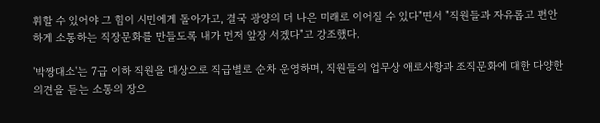휘할 수 있어야 그 힘이 시민에게 돌아가고, 결국 광양의 더 나은 미래로 이어질 수 있다"면서 "직원들과 자유롭고 편안하게 소통하는 직장문화를 만들도록 내가 먼저 앞장 서겠다"고 강조했다.

'박짱대소'는 7급 이하 직원을 대상으로 직급별로 순차 운영하며, 직원들의 업무상 애로사항과 조직문화에 대한 다양한 의견을 듣는 소통의 장으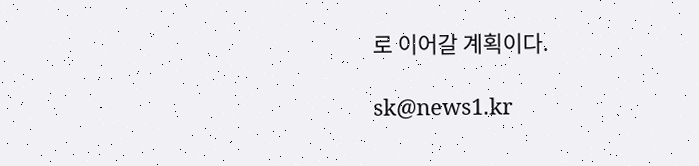로 이어갈 계획이다.

sk@news1.kr